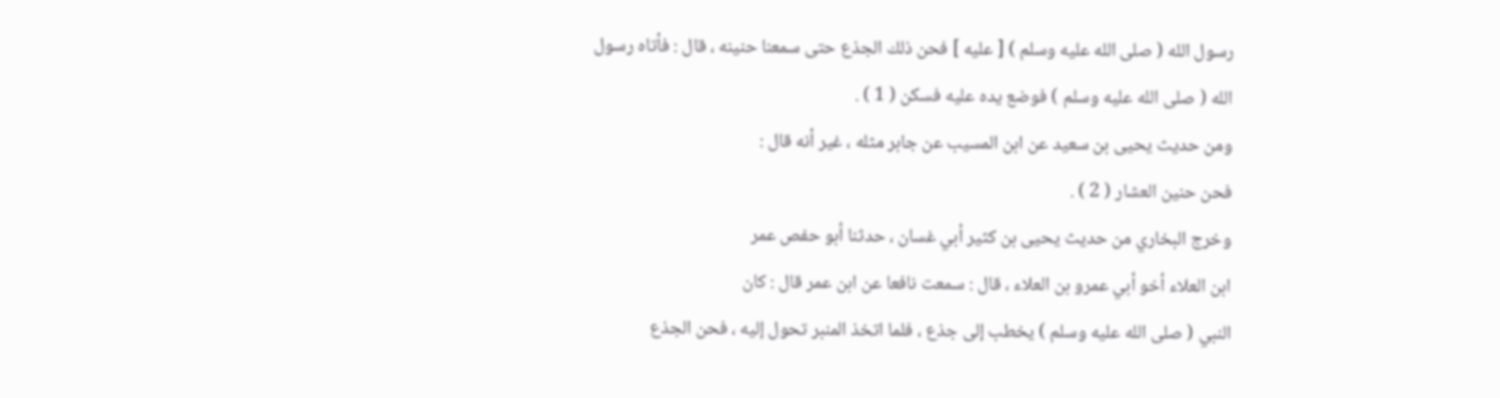رسول الله ( صلى الله عليه وسلم ) [ عليه ] فحن ذلك الجذع حتى سمعنا حنينه ، قال : فأتاه رسول
الله ( صلى الله عليه وسلم ) فوضع يده عليه فسكن ( 1 ) .
ومن حديث يحيى بن سعيد عن ابن المسيب عن جابر مثله ، غير أنه قال :
فحن حنين العشار ( 2 ) .
وخرج البخاري من حديث يحيى بن كثير أبي غسان ، حدثنا أبو حفص عمر
ابن العلاء أخو أبي عمرو بن العلاء ، قال : سمعت نافعا عن ابن عمر قال : كان
النبي ( صلى الله عليه وسلم ) يخطب إلى جذع ، فلما اتخذ المنبر تحول إليه ، فحن الجذع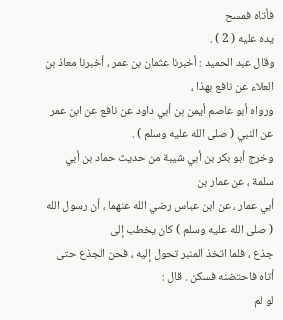فأتاه فمسح
يده عليه ( 2 ) .
وقال عبد الحميد : أخبرنا عثمان بن عمر ، أخبرنا معاذ بن العلاء عن نافع بهذا ،
ورواه أبو عاصم أيمن بن أبي داود عن نافع عن ابن عمر عن النبي ( صلى الله عليه وسلم ) .
وخرج أبو بكر بن أبي شيبة من حديث حماد بن أبي سلمة ، عن عمار بن
أبي عمار ، عن ابن عباس رضي الله عنهما ، أن رسول الله ( صلى الله عليه وسلم ) كان يخطب إلى
جذع ، فلما اتخذ المنبر تحول إليه ، فحن الجذع حتى أتاه فاحتضنه فسكن . قال :
لو لم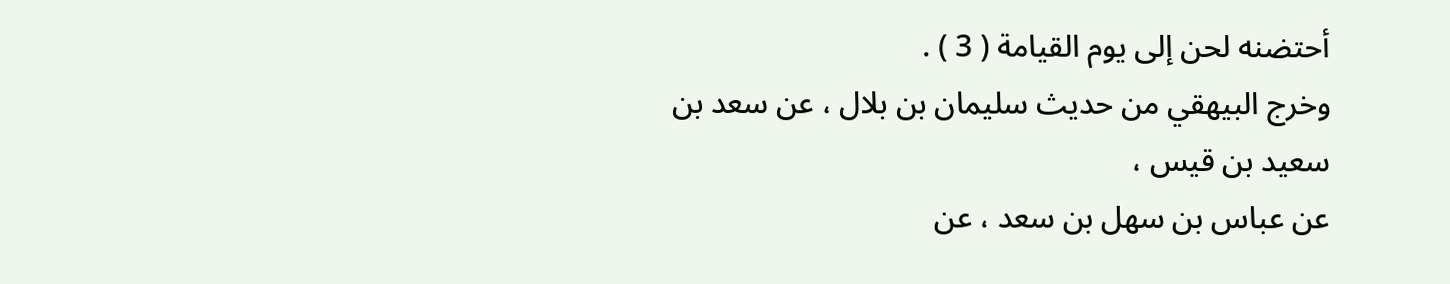أحتضنه لحن إلى يوم القيامة ( 3 ) .
وخرج البيهقي من حديث سليمان بن بلال ، عن سعد بن سعيد بن قيس ،
عن عباس بن سهل بن سعد ، عن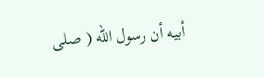أبيه أن رسول الله ( صلى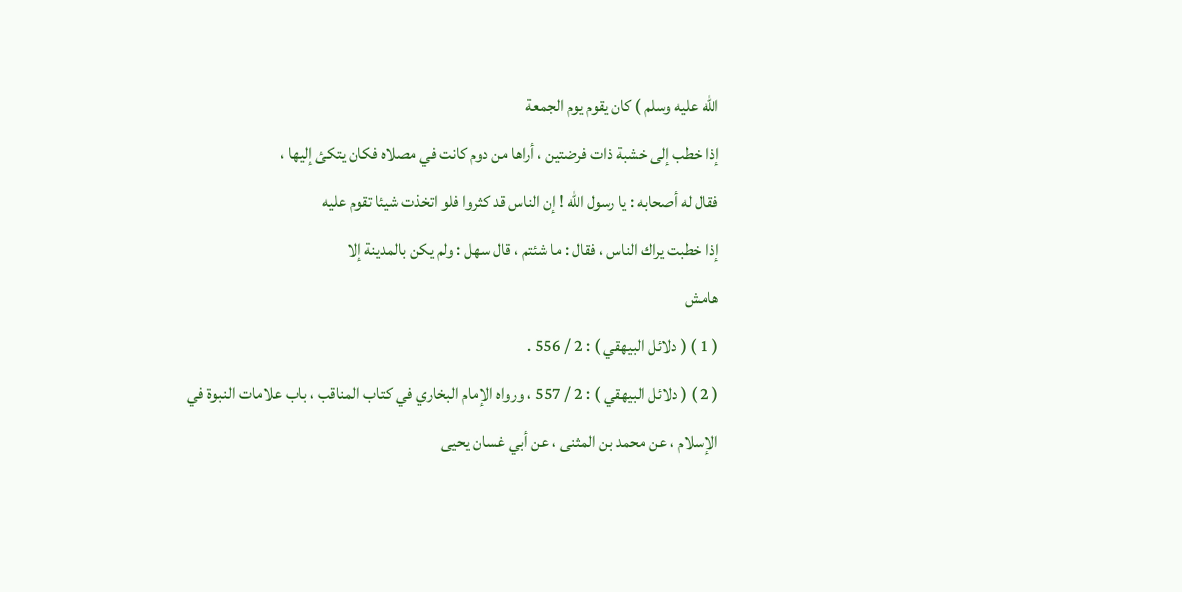الله عليه وسلم ) كان يقوم يوم الجمعة
إذا خطب إلى خشبة ذات فرضتين ، أراها من دوم كانت في مصلاه فكان يتكئ إليها ،
فقال له أصحابه : يا رسول الله ! إن الناس قد كثروا فلو اتخذت شيئا تقوم عليه
إذا خطبت يراك الناس ، فقال : ما شئتم ، قال سهل : ولم يكن بالمدينة إلا
هامش
( 1 ) ( دلائل البيهقي ) : 2 / 556 .
( 2 ) ( دلائل البيهقي ) : 2 / 557 ، ورواه الإمام البخاري في كتاب المناقب ، باب علامات النبوة في
الإسلام ، عن محمد بن المثنى ، عن أبي غسان يحيى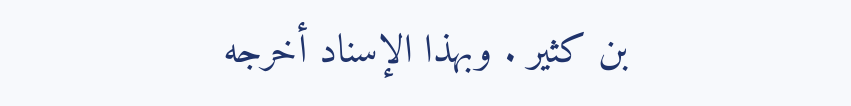بن كثير . وبهذا الإسناد أخرجه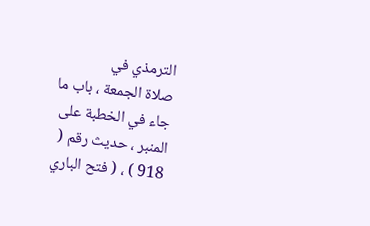الترمذي في
صلاة الجمعة ، باب ما جاء في الخطبة على المنبر ، حديث رقم ( 918 ) ، ( فتح الباري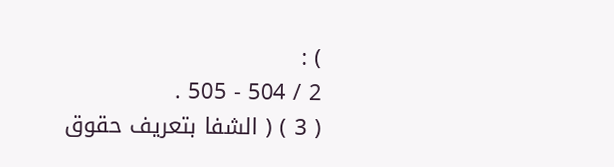) :
2 / 504 - 505 .
( 3 ) ( الشفا بتعريف حقوق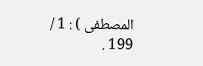المصطفى ) : 1 / 199 .